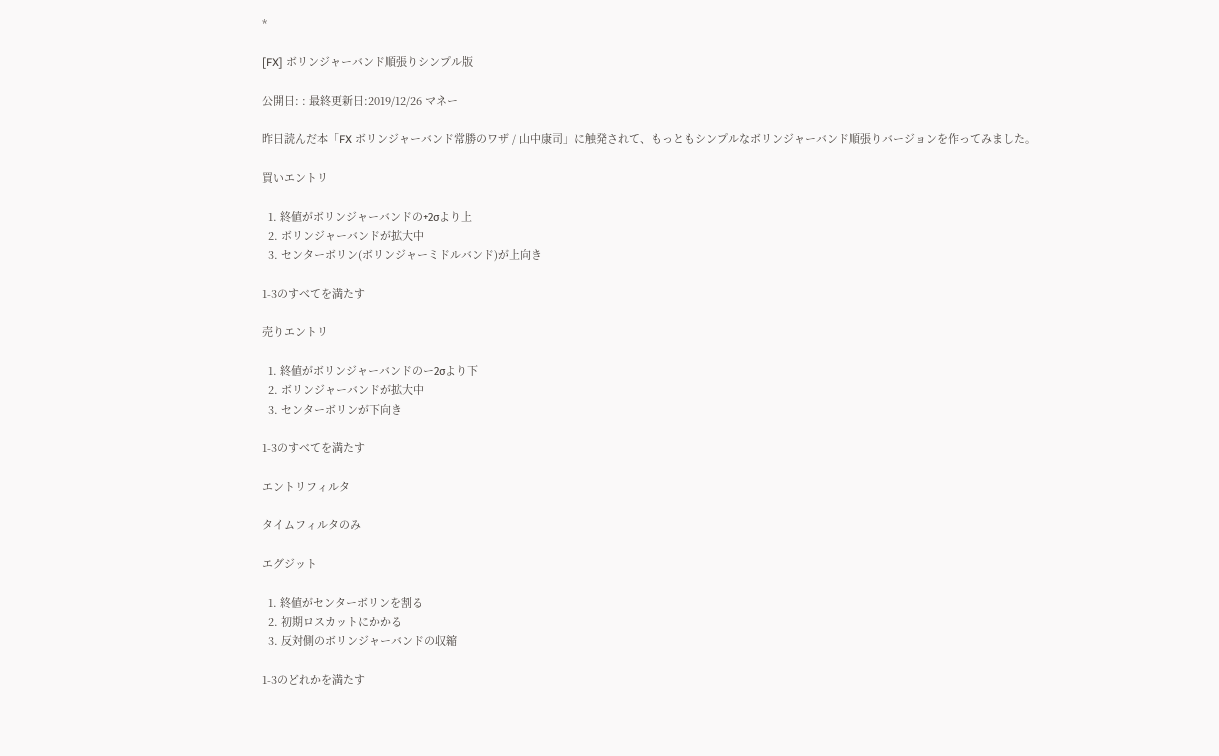*

[FX] ボリンジャーバンド順張りシンプル版

公開日: : 最終更新日:2019/12/26 マネー

昨日読んだ本「FX ボリンジャーバンド常勝のワザ / 山中康司」に触発されて、もっともシンプルなボリンジャーバンド順張りバージョンを作ってみました。

買いエントリ

  1. 終値がボリンジャーバンドの+2σより上
  2. ボリンジャーバンドが拡大中
  3. センターボリン(ボリンジャーミドルバンド)が上向き

1-3のすべてを満たす

売りエントリ

  1. 終値がボリンジャーバンドのー2σより下
  2. ボリンジャーバンドが拡大中
  3. センターボリンが下向き

1-3のすべてを満たす

エントリフィルタ

タイムフィルタのみ

エグジット

  1. 終値がセンターボリンを割る
  2. 初期ロスカットにかかる
  3. 反対側のボリンジャーバンドの収縮

1-3のどれかを満たす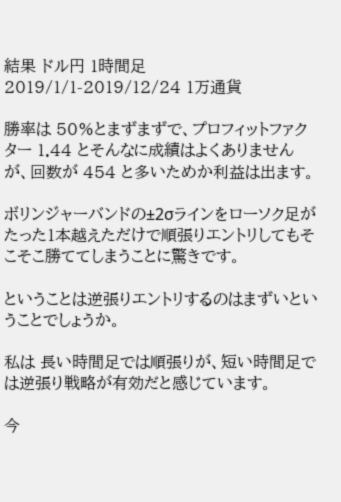結果 ドル円 1時間足 2019/1/1-2019/12/24 1万通貨

勝率は 50%とまずまずで、プロフィットファクター 1.44 とそんなに成績はよくありませんが、回数が 454 と多いためか利益は出ます。

ボリンジャーバンドの±2σラインをローソク足がたった1本越えただけで順張りエントリしてもそこそこ勝ててしまうことに驚きです。

ということは逆張りエントリするのはまずいということでしょうか。

私は 長い時間足では順張りが、短い時間足では逆張り戦略が有効だと感じています。

今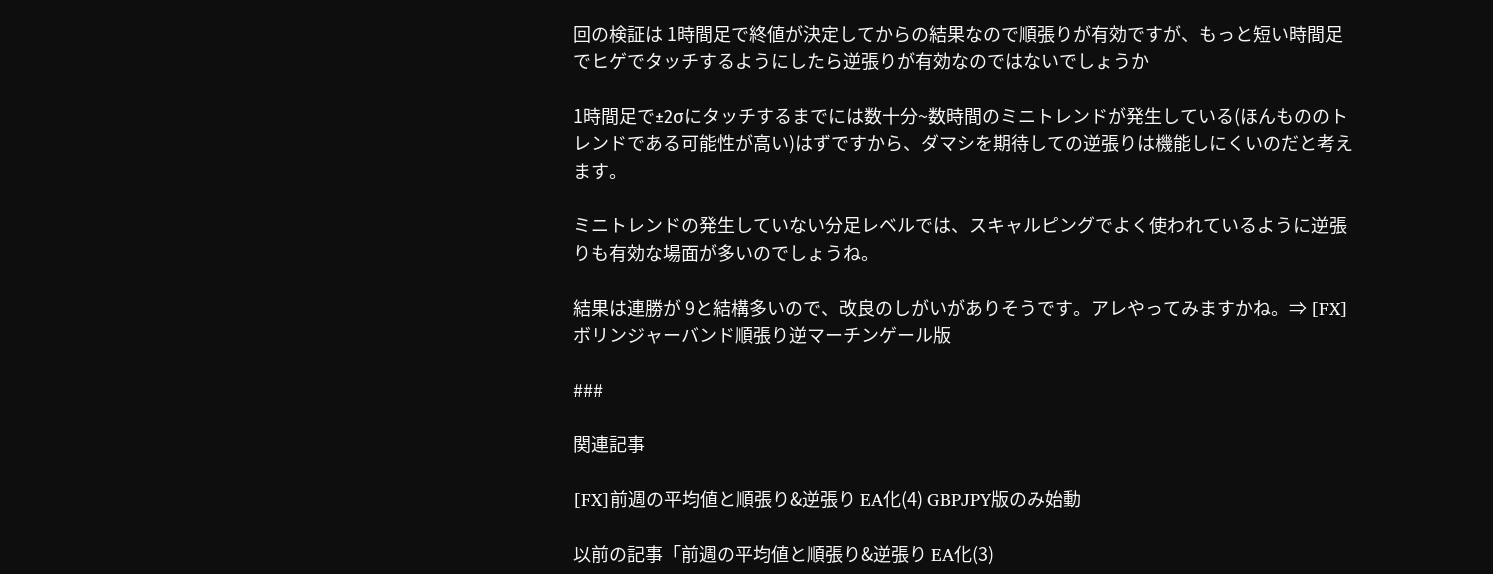回の検証は 1時間足で終値が決定してからの結果なので順張りが有効ですが、もっと短い時間足でヒゲでタッチするようにしたら逆張りが有効なのではないでしょうか

1時間足で±2σにタッチするまでには数十分~数時間のミニトレンドが発生している(ほんもののトレンドである可能性が高い)はずですから、ダマシを期待しての逆張りは機能しにくいのだと考えます。

ミニトレンドの発生していない分足レベルでは、スキャルピングでよく使われているように逆張りも有効な場面が多いのでしょうね。

結果は連勝が 9と結構多いので、改良のしがいがありそうです。アレやってみますかね。⇒ [FX] ボリンジャーバンド順張り逆マーチンゲール版

###

関連記事

[FX]前週の平均値と順張り&逆張り EA化(4) GBPJPY版のみ始動

以前の記事「前週の平均値と順張り&逆張り EA化(3)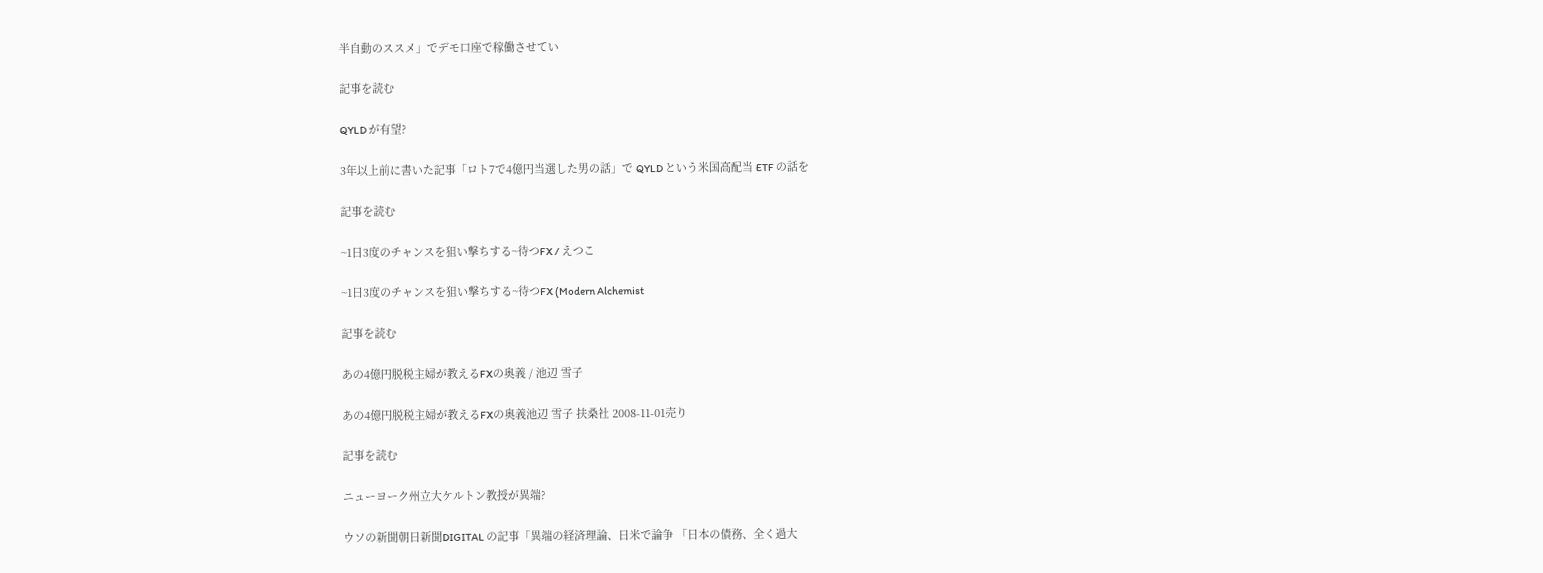半自動のススメ」でデモ口座で稼働させてい

記事を読む

QYLD が有望?

3年以上前に書いた記事「ロト7で4億円当選した男の話」で QYLD という米国高配当 ETF の話を

記事を読む

~1日3度のチャンスを狙い撃ちする~待つFX / えつこ

~1日3度のチャンスを狙い撃ちする~待つFX (Modern Alchemist

記事を読む

あの4億円脱税主婦が教えるFXの奥義 / 池辺 雪子

あの4億円脱税主婦が教えるFXの奥義池辺 雪子 扶桑社 2008-11-01売り

記事を読む

ニューヨーク州立大ケルトン教授が異端?

ウソの新聞朝日新聞DIGITAL の記事「異端の経済理論、日米で論争 「日本の債務、全く過大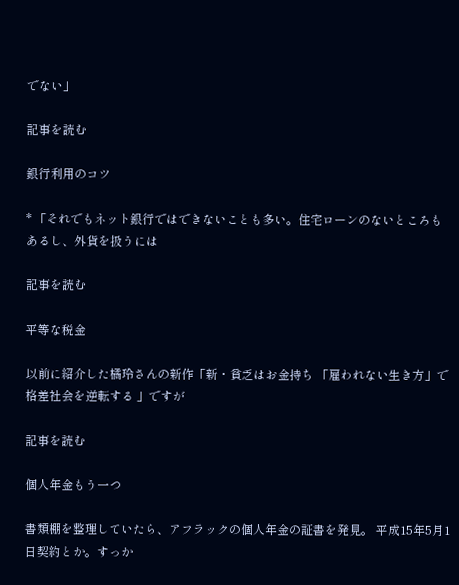でない」

記事を読む

銀行利用のコツ

* 「それでもネット銀行ではできないことも多い。住宅ローンのないところもあるし、外貨を扱うには

記事を読む

平等な税金

以前に紹介した橘玲さんの新作「新・貧乏はお金持ち 「雇われない生き方」で格差社会を逆転する 」ですが

記事を読む

個人年金もう一つ

書類棚を整理していたら、アフラックの個人年金の証書を発見。 平成15年5月1日契約とか。すっか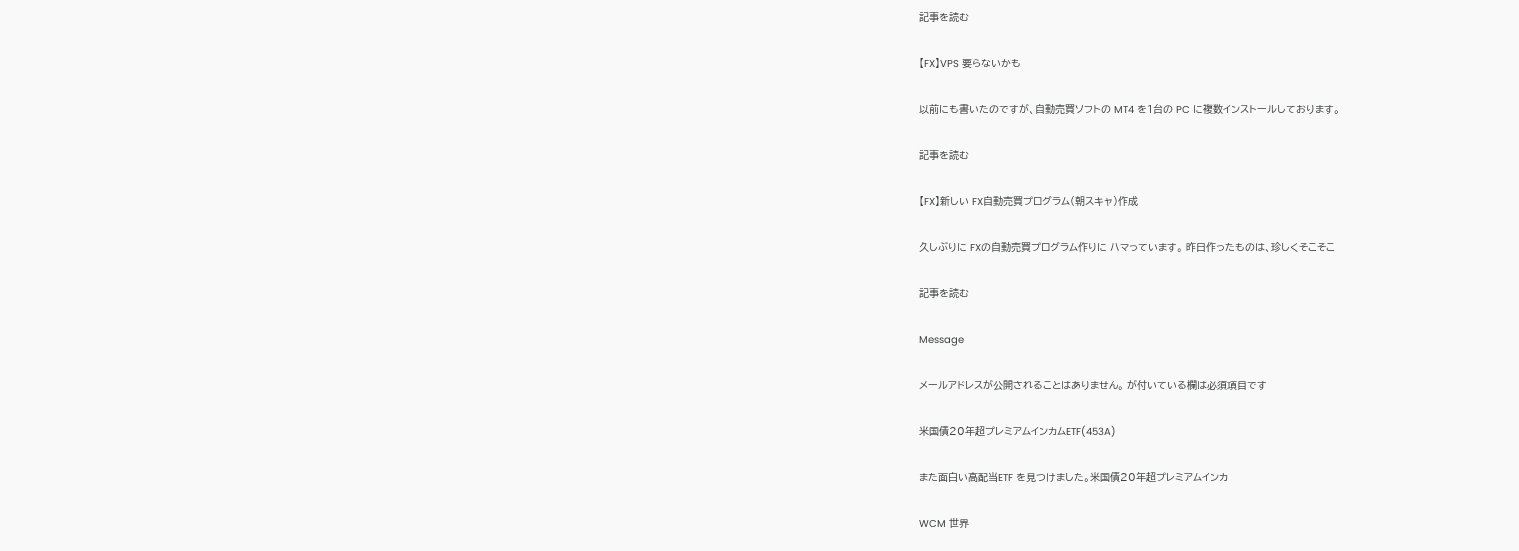記事を読む

【FX】VPS 要らないかも

以前にも書いたのですが、自動売買ソフトの MT4 を1台の PC に複数インストールしております。

記事を読む

【FX】新しい FX自動売買プログラム(朝スキャ)作成

久しぶりに FXの自動売買プログラム作りに ハマっています。 昨日作ったものは、珍しくそこそこ

記事を読む

Message

メールアドレスが公開されることはありません。 が付いている欄は必須項目です

米国債20年超プレミアムインカムETF(453A)

また面白い高配当ETF を見つけました。米国債20年超プレミアムインカ

WCM 世界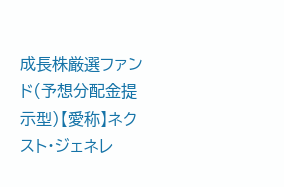成長株厳選ファンド(予想分配金提示型)【愛称】ネクスト・ジェネレ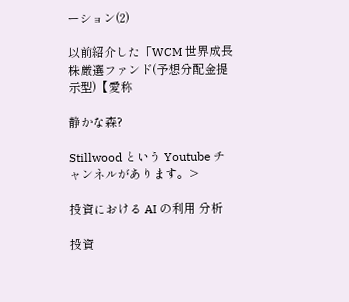ーション(2)

以前紹介した「WCM 世界成長株厳選ファンド(予想分配金提示型)【愛称

静かな森?

Stillwood という Youtube チャンネルがあります。>

投資における AI の利用 分析

投資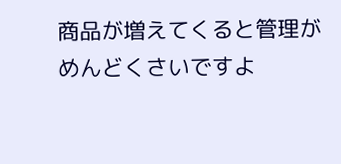商品が増えてくると管理がめんどくさいですよ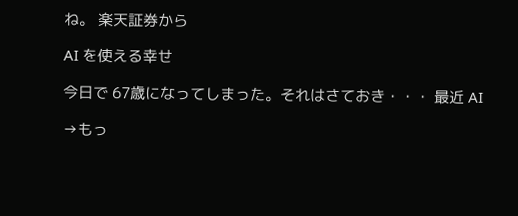ね。 楽天証券から

AI を使える幸せ

今日で 67歳になってしまった。それはさておき・・・ 最近 AI

→もっ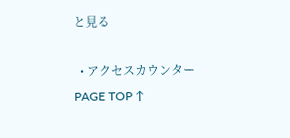と見る

  • アクセスカウンター
PAGE TOP ↑